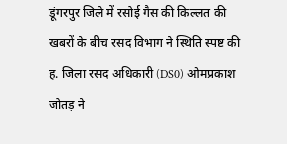डूंगरपुर जिले में रसोई गैस की किल्लत की खबरों के बीच रसद विभाग ने स्थिति स्पष्ट की ह. जिला रसद अधिकारी (DS0) ओमप्रकाश जोतड़ ने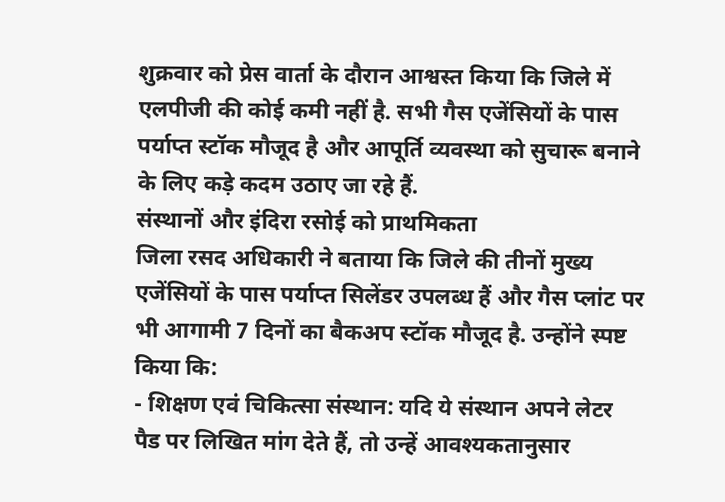शुक्रवार को प्रेस वार्ता के दौरान आश्वस्त किया कि जिले में एलपीजी की कोई कमी नहीं है. सभी गैस एजेंसियों के पास पर्याप्त स्टॉक मौजूद है और आपूर्ति व्यवस्था को सुचारू बनाने के लिए कड़े कदम उठाए जा रहे हैं.
संस्थानों और इंदिरा रसोई को प्राथमिकता
जिला रसद अधिकारी ने बताया कि जिले की तीनों मुख्य एजेंसियों के पास पर्याप्त सिलेंडर उपलब्ध हैं और गैस प्लांट पर भी आगामी 7 दिनों का बैकअप स्टॉक मौजूद है. उन्होंने स्पष्ट किया कि:
- शिक्षण एवं चिकित्सा संस्थान: यदि ये संस्थान अपने लेटर पैड पर लिखित मांग देते हैं, तो उन्हें आवश्यकतानुसार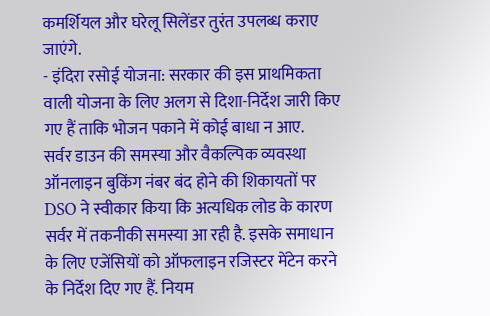कमर्शियल और घरेलू सिलेंडर तुरंत उपलब्ध कराए जाएंगे.
- इंदिरा रसोई योजना: सरकार की इस प्राथमिकता वाली योजना के लिए अलग से दिशा-निर्देश जारी किए गए हैं ताकि भोजन पकाने में कोई बाधा न आए.
सर्वर डाउन की समस्या और वैकल्पिक व्यवस्था
ऑनलाइन बुकिंग नंबर बंद होने की शिकायतों पर DSO ने स्वीकार किया कि अत्यधिक लोड के कारण सर्वर में तकनीकी समस्या आ रही है. इसके समाधान के लिए एजेंसियों को ऑफलाइन रजिस्टर मेंटेन करने के निर्देश दिए गए हैं. नियम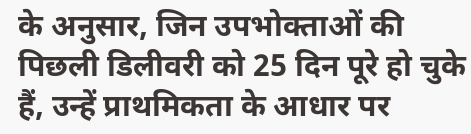के अनुसार, जिन उपभोक्ताओं की पिछली डिलीवरी को 25 दिन पूरे हो चुके हैं, उन्हें प्राथमिकता के आधार पर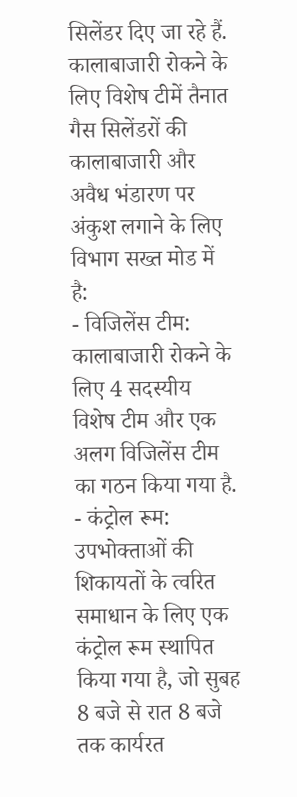सिलेंडर दिए जा रहे हैं.
कालाबाजारी रोकने के लिए विशेष टीमें तैनात
गैस सिलेंडरों की कालाबाजारी और अवैध भंडारण पर अंकुश लगाने के लिए विभाग सख्त मोड में है:
- विजिलेंस टीम: कालाबाजारी रोकने के लिए 4 सदस्यीय विशेष टीम और एक अलग विजिलेंस टीम का गठन किया गया है.
- कंट्रोल रूम: उपभोक्ताओं की शिकायतों के त्वरित समाधान के लिए एक कंट्रोल रूम स्थापित किया गया है, जो सुबह 8 बजे से रात 8 बजे तक कार्यरत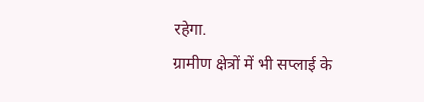रहेगा.
ग्रामीण क्षेत्रों में भी सप्लाई के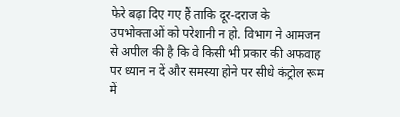फेरे बढ़ा दिए गए हैं ताकि दूर-दराज के उपभोक्ताओं को परेशानी न हो. विभाग ने आमजन से अपील की है कि वे किसी भी प्रकार की अफवाह पर ध्यान न दें और समस्या होने पर सीधे कंट्रोल रूम में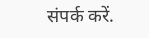संपर्क करें.